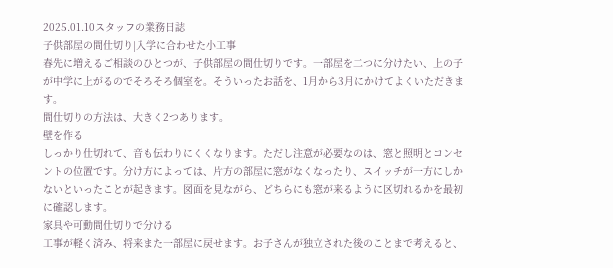2025.01.10スタッフの業務日誌
子供部屋の間仕切り|入学に合わせた小工事
春先に増えるご相談のひとつが、子供部屋の間仕切りです。一部屋を二つに分けたい、上の子が中学に上がるのでそろそろ個室を。そういったお話を、1月から3月にかけてよくいただきます。
間仕切りの方法は、大きく2つあります。
壁を作る
しっかり仕切れて、音も伝わりにくくなります。ただし注意が必要なのは、窓と照明とコンセントの位置です。分け方によっては、片方の部屋に窓がなくなったり、スイッチが一方にしかないといったことが起きます。図面を見ながら、どちらにも窓が来るように区切れるかを最初に確認します。
家具や可動間仕切りで分ける
工事が軽く済み、将来また一部屋に戻せます。お子さんが独立された後のことまで考えると、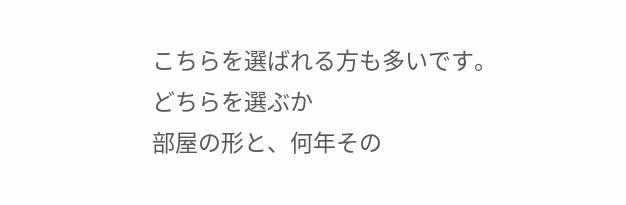こちらを選ばれる方も多いです。
どちらを選ぶか
部屋の形と、何年その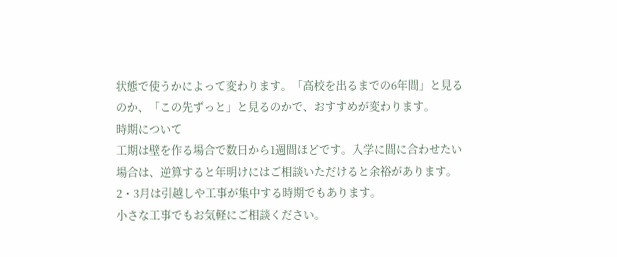状態で使うかによって変わります。「高校を出るまでの6年間」と見るのか、「この先ずっと」と見るのかで、おすすめが変わります。
時期について
工期は壁を作る場合で数日から1週間ほどです。入学に間に合わせたい場合は、逆算すると年明けにはご相談いただけると余裕があります。2・3月は引越しや工事が集中する時期でもあります。
小さな工事でもお気軽にご相談ください。